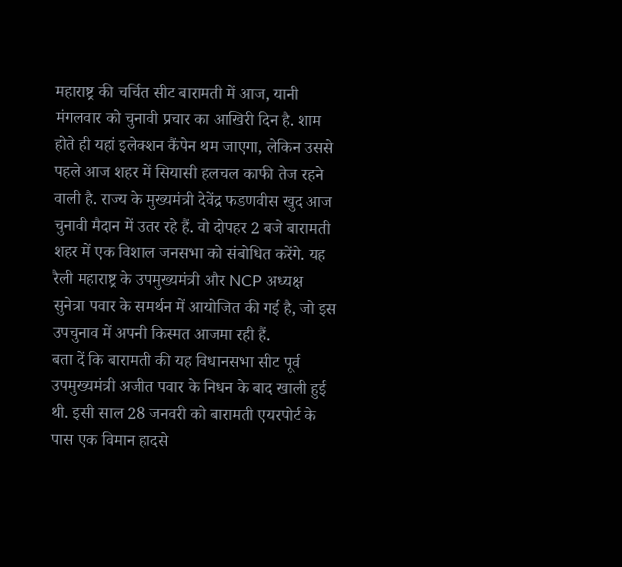महाराष्ट्र की चर्चित सीट बारामती में आज, यानी मंगलवार को चुनावी प्रचार का आखिरी दिन है. शाम होते ही यहां इलेक्शन कैंपेन थम जाएगा, लेकिन उससे पहले आज शहर में सियासी हलचल काफी तेज रहने वाली है. राज्य के मुख्यमंत्री देवेंद्र फडणवीस खुद आज चुनावी मैदान में उतर रहे हैं. वो दोपहर 2 बजे बारामती शहर में एक विशाल जनसभा को संबोधित करेंगे. यह रैली महाराष्ट्र के उपमुख्यमंत्री और NCP अध्यक्ष सुनेत्रा पवार के समर्थन में आयोजित की गई है, जो इस उपचुनाव में अपनी किस्मत आजमा रही हैं.
बता दें कि बारामती की यह विधानसभा सीट पूर्व उपमुख्यमंत्री अजीत पवार के निधन के बाद खाली हुई थी. इसी साल 28 जनवरी को बारामती एयरपोर्ट के पास एक विमान हादसे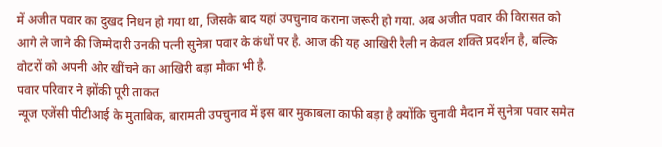में अजीत पवार का दुखद निधन हो गया था, जिसके बाद यहां उपचुनाव कराना जरूरी हो गया. अब अजीत पवार की विरासत को आगे ले जाने की जिम्मेदारी उनकी पत्नी सुनेत्रा पवार के कंधों पर है. आज की यह आखिरी रैली न केवल शक्ति प्रदर्शन है, बल्कि वोटरों को अपनी ओर खींचने का आखिरी बड़ा मौका भी है.
पवार परिवार ने झोंकी पूरी ताकत
न्यूज एजेंसी पीटीआई के मुताबिक, बारामती उपचुनाव में इस बार मुकाबला काफी बड़ा है क्योंकि चुनावी मैदान में सुनेत्रा पवार समेत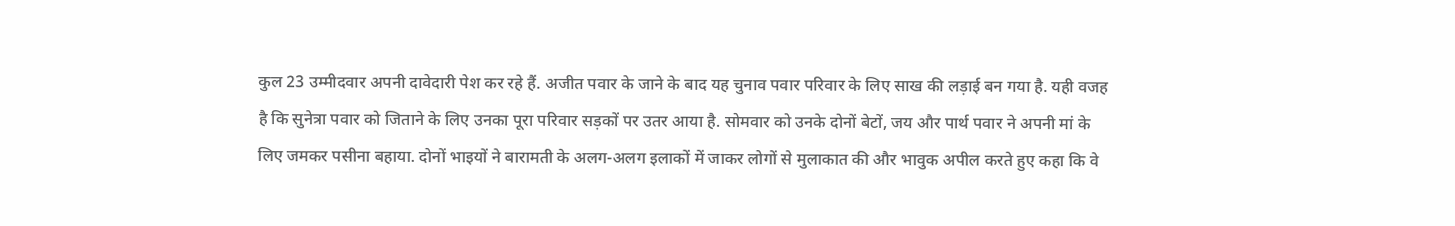कुल 23 उम्मीदवार अपनी दावेदारी पेश कर रहे हैं. अजीत पवार के जाने के बाद यह चुनाव पवार परिवार के लिए साख की लड़ाई बन गया है. यही वजह है कि सुनेत्रा पवार को जिताने के लिए उनका पूरा परिवार सड़कों पर उतर आया है. सोमवार को उनके दोनों बेटों, जय और पार्थ पवार ने अपनी मां के लिए जमकर पसीना बहाया. दोनों भाइयों ने बारामती के अलग-अलग इलाकों में जाकर लोगों से मुलाकात की और भावुक अपील करते हुए कहा कि वे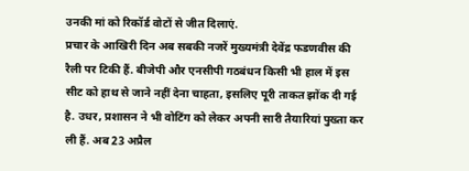उनकी मां को रिकॉर्ड वोटों से जीत दिलाएं.
प्रचार के आखिरी दिन अब सबकी नजरें मुख्यमंत्री देवेंद्र फडणवीस की रैली पर टिकी हैं. बीजेपी और एनसीपी गठबंधन किसी भी हाल में इस सीट को हाथ से जाने नहीं देना चाहता, इसलिए पूरी ताकत झोंक दी गई है. उधर, प्रशासन ने भी वोटिंग को लेकर अपनी सारी तैयारियां पुख्ता कर ली हैं. अब 23 अप्रैल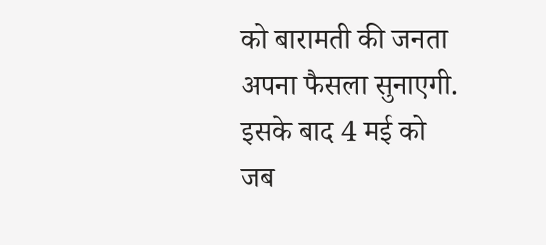को बारामती की जनता अपना फैसला सुनाएगी. इसके बाद 4 मई को जब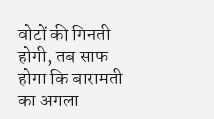वोटों की गिनती होगी, तब साफ होगा कि बारामती का अगला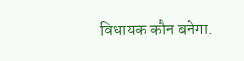विधायक कौन बनेगा.